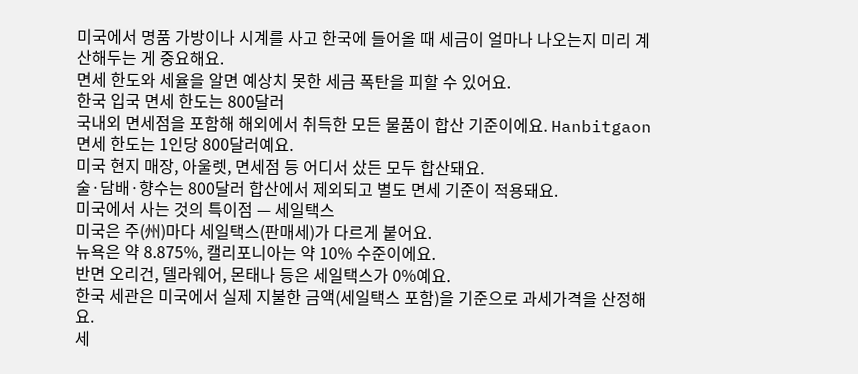미국에서 명품 가방이나 시계를 사고 한국에 들어올 때 세금이 얼마나 나오는지 미리 계산해두는 게 중요해요.
면세 한도와 세율을 알면 예상치 못한 세금 폭탄을 피할 수 있어요.
한국 입국 면세 한도는 800달러
국내외 면세점을 포함해 해외에서 취득한 모든 물품이 합산 기준이에요. Hanbitgaon
면세 한도는 1인당 800달러예요.
미국 현지 매장, 아울렛, 면세점 등 어디서 샀든 모두 합산돼요.
술·담배·향수는 800달러 합산에서 제외되고 별도 면세 기준이 적용돼요.
미국에서 사는 것의 특이점 — 세일택스
미국은 주(州)마다 세일택스(판매세)가 다르게 붙어요.
뉴욕은 약 8.875%, 캘리포니아는 약 10% 수준이에요.
반면 오리건, 델라웨어, 몬태나 등은 세일택스가 0%예요.
한국 세관은 미국에서 실제 지불한 금액(세일택스 포함)을 기준으로 과세가격을 산정해요.
세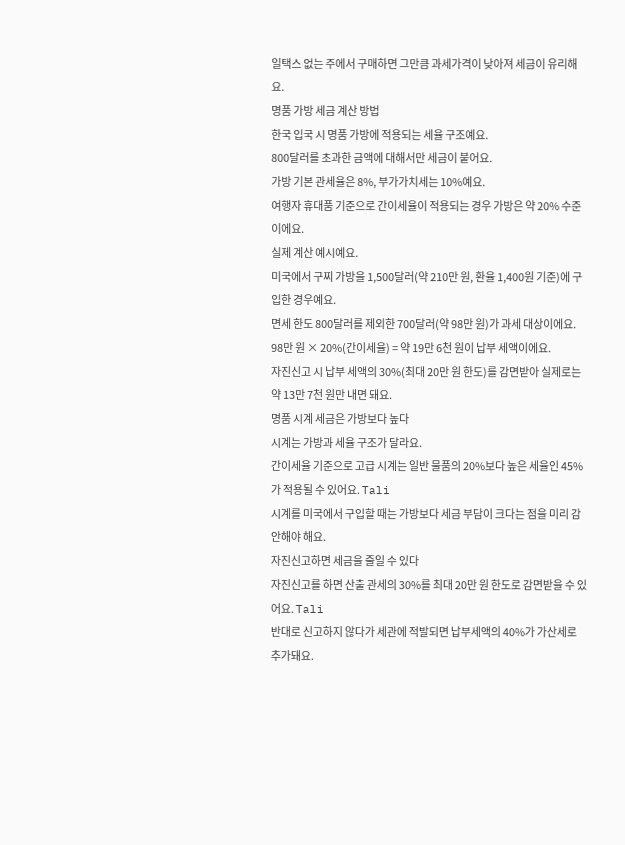일택스 없는 주에서 구매하면 그만큼 과세가격이 낮아져 세금이 유리해요.
명품 가방 세금 계산 방법
한국 입국 시 명품 가방에 적용되는 세율 구조예요.
800달러를 초과한 금액에 대해서만 세금이 붙어요.
가방 기본 관세율은 8%, 부가가치세는 10%예요.
여행자 휴대품 기준으로 간이세율이 적용되는 경우 가방은 약 20% 수준이에요.
실제 계산 예시예요.
미국에서 구찌 가방을 1,500달러(약 210만 원, 환율 1,400원 기준)에 구입한 경우예요.
면세 한도 800달러를 제외한 700달러(약 98만 원)가 과세 대상이에요.
98만 원 × 20%(간이세율) = 약 19만 6천 원이 납부 세액이에요.
자진신고 시 납부 세액의 30%(최대 20만 원 한도)를 감면받아 실제로는 약 13만 7천 원만 내면 돼요.
명품 시계 세금은 가방보다 높다
시계는 가방과 세율 구조가 달라요.
간이세율 기준으로 고급 시계는 일반 물품의 20%보다 높은 세율인 45%가 적용될 수 있어요. Tali
시계를 미국에서 구입할 때는 가방보다 세금 부담이 크다는 점을 미리 감안해야 해요.
자진신고하면 세금을 줄일 수 있다
자진신고를 하면 산출 관세의 30%를 최대 20만 원 한도로 감면받을 수 있어요. Tali
반대로 신고하지 않다가 세관에 적발되면 납부세액의 40%가 가산세로 추가돼요.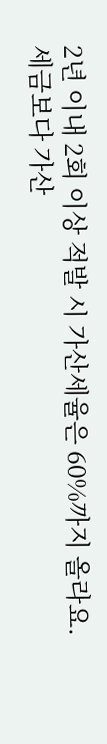2년 이내 2회 이상 적발 시 가산세율은 60%까지 올라요.
세금보다 가산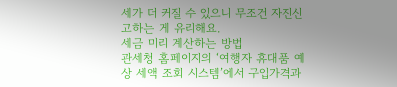세가 더 커질 수 있으니 무조건 자진신고하는 게 유리해요.
세금 미리 계산하는 방법
관세청 홈페이지의 ‘여행자 휴대품 예상 세액 조회 시스템’에서 구입가격과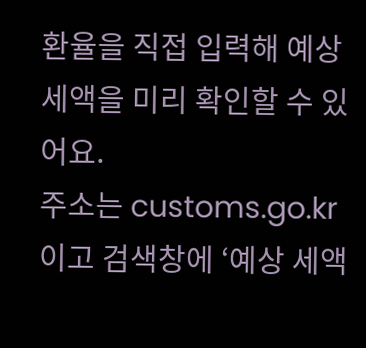환율을 직접 입력해 예상 세액을 미리 확인할 수 있어요.
주소는 customs.go.kr이고 검색창에 ‘예상 세액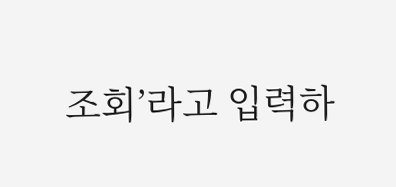조회’라고 입력하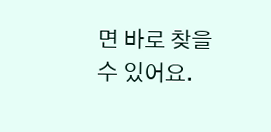면 바로 찾을 수 있어요.